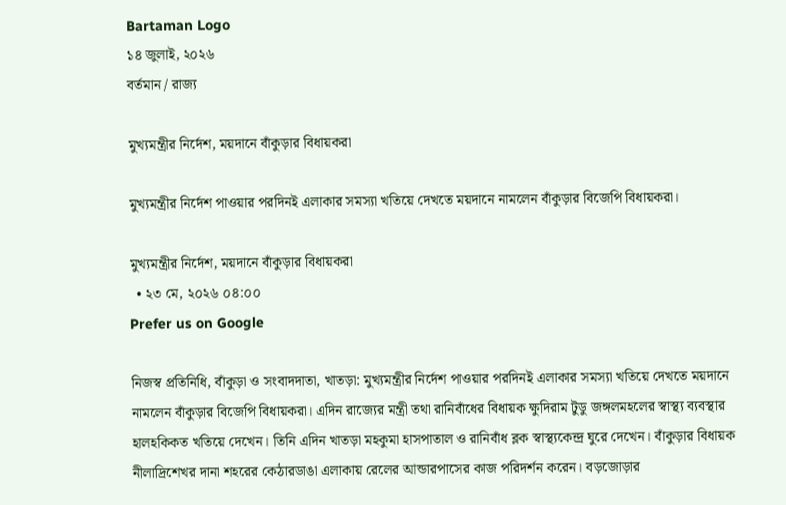Bartaman Logo
১৪ জুলাই, ২০২৬
বর্তমান / রাজ্য

মুখ্যমন্ত্রীর নির্দেশ, ময়দানে বাঁকুড়ার বিধায়করা

মুখ্যমন্ত্রীর নির্দেশ পাওয়ার পরদিনই এলাকার সমস্যা খতিয়ে দেখতে ময়দানে নামলেন বাঁকুড়ার বিজেপি বিধায়করা।

মুখ্যমন্ত্রীর নির্দেশ, ময়দানে বাঁকুড়ার বিধায়করা
  • ২৩ মে, ২০২৬ ০৪:০০
Prefer us on Google

নিজস্ব প্রতিনিধি, বাঁকুড়া ও সংবাদদাতা, খাতড়া: মুখ্যমন্ত্রীর নির্দেশ পাওয়ার পরদিনই এলাকার সমস্যা খতিয়ে দেখতে ময়দানে নামলেন বাঁকুড়ার বিজেপি বিধায়করা। এদিন রাজ্যের মন্ত্রী তথা রানিবাঁধের বিধায়ক ক্ষুদিরাম টুডু জঙ্গলমহলের স্বাস্থ্য ব্যবস্থার হালহকিকত খতিয়ে দেখেন। তিনি এদিন খাতড়া মহকুমা হাসপাতাল ও রানিবাঁধ ব্লক স্বাস্থ্যকেন্দ্র ঘুরে দেখেন। বাঁকুড়ার বিধায়ক নীলাদ্রিশেখর দানা শহরের কেঠারডাঙা এলাকায় রেলের আন্ডারপাসের কাজ পরিদর্শন করেন। বড়জোড়ার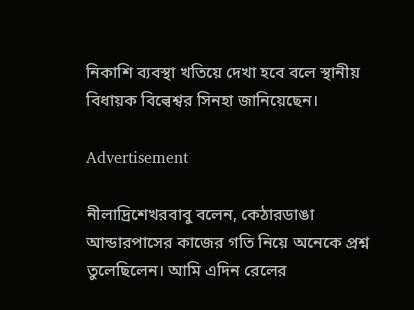নিকাশি ব্যবস্থা খতিয়ে দেখা হবে বলে স্থানীয় বিধায়ক বিল্বেশ্বর সিনহা জানিয়েছেন।

Advertisement

নীলাদ্রিশেখরবাবু বলেন, কেঠারডাঙা আন্ডারপাসের কাজের গতি নিয়ে অনেকে প্রশ্ন তুলেছিলেন। আমি এদিন রেলের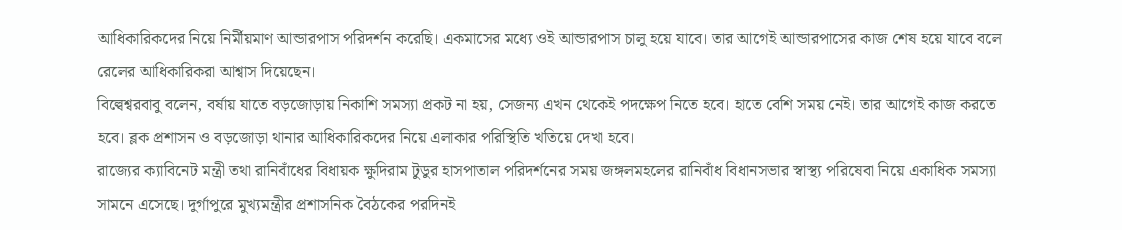আধিকারিকদের নিয়ে নির্মীয়মাণ আন্ডারপাস পরিদর্শন করেছি। একমাসের মধ্যে ওই আন্ডারপাস চালু হয়ে যাবে। তার আগেই আন্ডারপাসের কাজ শেষ হয়ে যাবে বলে রেলের আধিকারিকরা আশ্বাস দিয়েছেন।
বিল্বেশ্বরবাবু বলেন, বর্ষায় যাতে বড়জোড়ায় নিকাশি সমস্যা প্রকট না হয়, সেজন্য এখন থেকেই পদক্ষেপ নিতে হবে। হাতে বেশি সময় নেই। তার আগেই কাজ করতে হবে। ব্লক প্রশাসন ও বড়জোড়া থানার আধিকারিকদের নিয়ে এলাকার পরিস্থিতি খতিয়ে দেখা হবে।
রাজ্যের ক্যাবিনেট মন্ত্রী তথা রানিবাঁধের বিধায়ক ক্ষুদিরাম টুডুর হাসপাতাল পরিদর্শনের সময় জঙ্গলমহলের রানিবাঁধ বিধানসভার স্বাস্থ্য পরিষেবা নিয়ে একাধিক সমস্যা সামনে এসেছে। দুর্গাপুরে মুখ্যমন্ত্রীর প্রশাসনিক বৈঠকের পরদিনই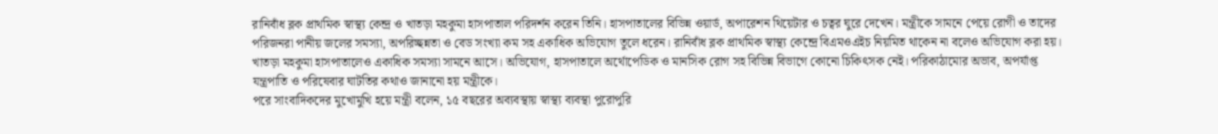রানিবাঁধ ব্লক প্রাথমিক স্বাস্থ্য কেন্দ্র ও খাতড়া মহকুমা হাসপাতাল পরিদর্শন করেন তিনি। হাসপাতালের বিভিন্ন ওয়ার্ড, অপারেশন থিয়েটার ও চত্বর ঘুরে দেখেন। মন্ত্রীকে সামনে পেয়ে রোগী ও তাদের পরিজনরা পানীয় জলের সমস্যা, অপরিচ্ছন্নতা ও বেড সংখ্যা কম সহ একাধিক অভিযোগ তুলে ধরেন। রানিবাঁধ ব্লক প্রাথমিক স্বাস্থ্য কেন্দ্রে বিএমওএইচ নিয়মিত থাকেন না বলেও অভিযোগ করা হয়। খাতড়া মহকুমা হাসপাতালেও একাধিক সমস্যা সামনে আসে। অভিযোগ, হাসপাতালে অর্থোপেডিক ও মানসিক রোগ সহ বিভিন্ন বিভাগে কোনো চিকিৎসক নেই। পরিকাঠামোর অভাব, অপর্যাপ্ত যন্ত্রপাতি ও পরিষেবার ঘাটতির কথাও জানানো হয় মন্ত্রীকে।
পরে সাংবাদিকদের মুখোমুখি হয়ে মন্ত্রী বলেন, ১৫ বছরের অব্যবস্থায় স্বাস্থ্য ব্যবস্থা পুরোপুরি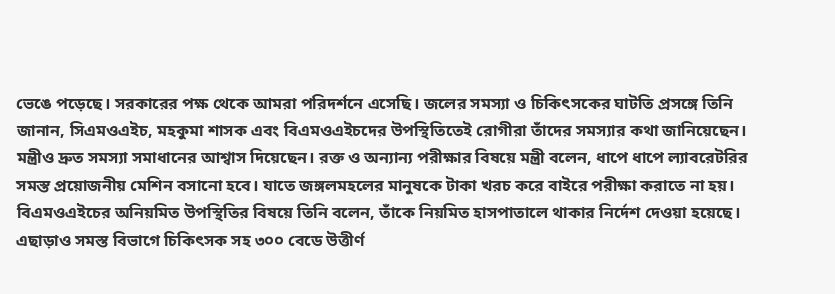ভেঙে পড়েছে। সরকারের পক্ষ থেকে আমরা পরিদর্শনে এসেছি। জলের সমস্যা ও চিকিৎসকের ঘাটতি প্রসঙ্গে তিনি জানান, সিএমওএইচ, মহকুমা শাসক এবং বিএমওএইচদের উপস্থিতিতেই রোগীরা তাঁদের সমস্যার কথা জানিয়েছেন। মন্ত্রীও দ্রুত সমস্যা সমাধানের আশ্বাস দিয়েছেন। রক্ত ও অন্যান্য পরীক্ষার বিষয়ে মন্ত্রী বলেন, ধাপে ধাপে ল্যাবরেটরির সমস্ত প্রয়োজনীয় মেশিন বসানো হবে। যাতে জঙ্গলমহলের মানুষকে টাকা খরচ করে বাইরে পরীক্ষা করাতে না হয়। বিএমওএইচের অনিয়মিত উপস্থিতির বিষয়ে তিনি বলেন, তাঁকে নিয়মিত হাসপাতালে থাকার নির্দেশ দেওয়া হয়েছে। এছাড়াও সমস্ত বিভাগে চিকিৎসক সহ ৩০০ বেডে উত্তীর্ণ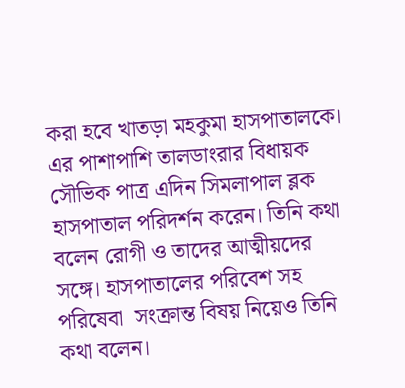করা হবে খাতড়া মহকুমা হাসপাতালকে। এর পাশাপাশি তালডাংরার বিধায়ক সৌভিক পাত্র এদিন সিমলাপাল ব্লক হাসপাতাল পরিদর্শন করেন। তিনি কথা বলেন রোগী ও তাদের আত্মীয়দের সঙ্গে। হাসপাতালের পরিবেশ সহ পরিষেবা  সংক্রান্ত বিষয় নিয়েও তিনি কথা বলেন।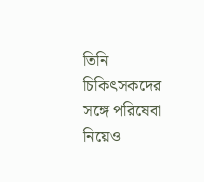তিনি চিকিৎসকদের সঙ্গে পরিষেবা নিয়েও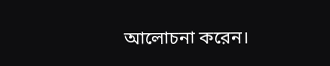আলোচনা করেন।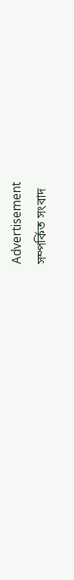Advertisement
সম্পর্কিত সংবাদ